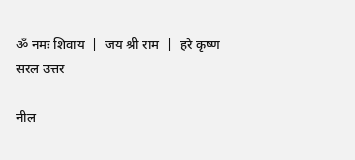ॐ नमः शिवाय  |  जय श्री राम  |  हरे कृष्ण
सरल उत्तर

नील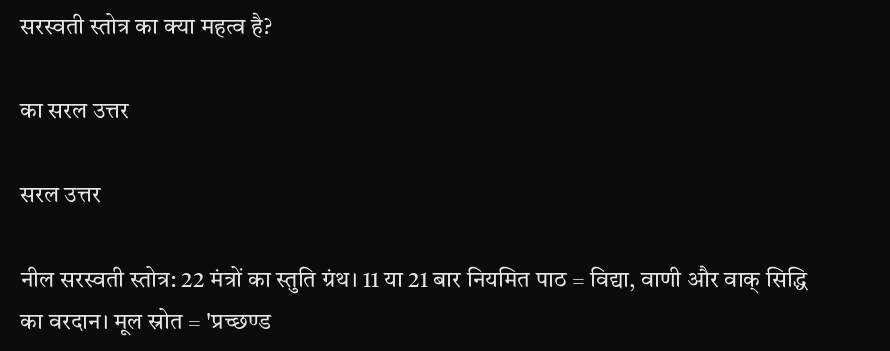सरस्वती स्तोत्र का क्या महत्व है?

का सरल उत्तर

सरल उत्तर

नील सरस्वती स्तोत्र: 22 मंत्रों का स्तुति ग्रंथ। 11 या 21 बार नियमित पाठ = विद्या, वाणी और वाक् सिद्धि का वरदान। मूल स्रोत = 'प्रच्छण्ड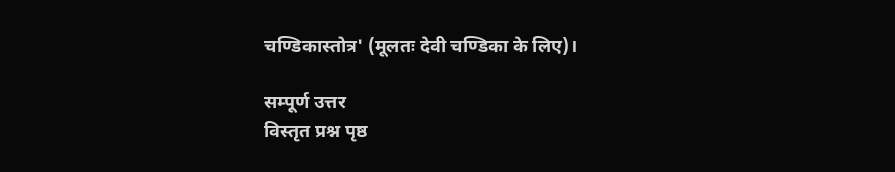चण्डिकास्तोत्र' (मूलतः देवी चण्डिका के लिए)।

सम्पूर्ण उत्तर
विस्तृत प्रश्न पृष्ठ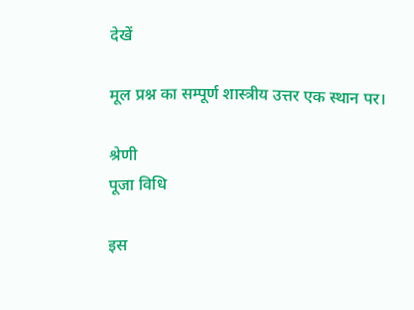देखें

मूल प्रश्न का सम्पूर्ण शास्त्रीय उत्तर एक स्थान पर।

श्रेणी
पूजा विधि

इस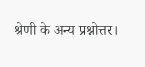श्रेणी के अन्य प्रश्नोत्तर।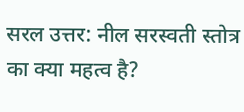सरल उत्तर: नील सरस्वती स्तोत्र का क्या महत्व है?